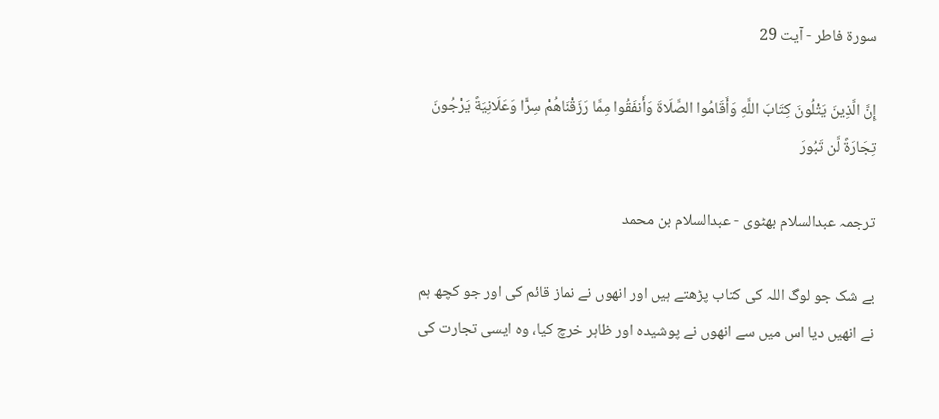سورة فاطر - آیت 29

إِنَّ الَّذِينَ يَتْلُونَ كِتَابَ اللَّهِ وَأَقَامُوا الصَّلَاةَ وَأَنفَقُوا مِمَّا رَزَقْنَاهُمْ سِرًّا وَعَلَانِيَةً يَرْجُونَ تِجَارَةً لَّن تَبُورَ

ترجمہ عبدالسلام بھٹوی - عبدالسلام بن محمد

بے شک جو لوگ اللہ کی کتاب پڑھتے ہیں اور انھوں نے نماز قائم کی اور جو کچھ ہم نے انھیں دیا اس میں سے انھوں نے پوشیدہ اور ظاہر خرچ کیا، وہ ایسی تجارت کی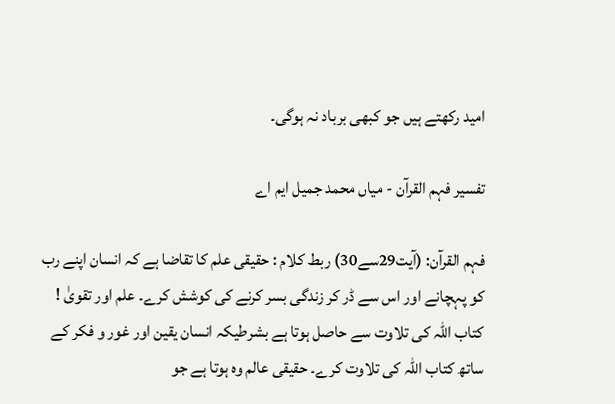امید رکھتے ہیں جو کبھی برباد نہ ہوگی۔

تفسیر فہم القرآن - میاں محمد جمیل ایم اے

فہم القرآن: (آیت29سے30) ربط کلام : حقیقی علم کا تقاضا ہے کہ انسان اپنے رب کو پہچانے اور اس سے ڈر کر زندگی بسر کرنے کی کوشش کرے۔ علم اور تقویٰ ! کتاب اللہ کی تلاوت سے حاصل ہوتا ہے بشرطیکہ انسان یقین اور غور و فکر کے ساتھ کتاب اللہ کی تلاوت کرے۔ حقیقی عالم وہ ہوتا ہے جو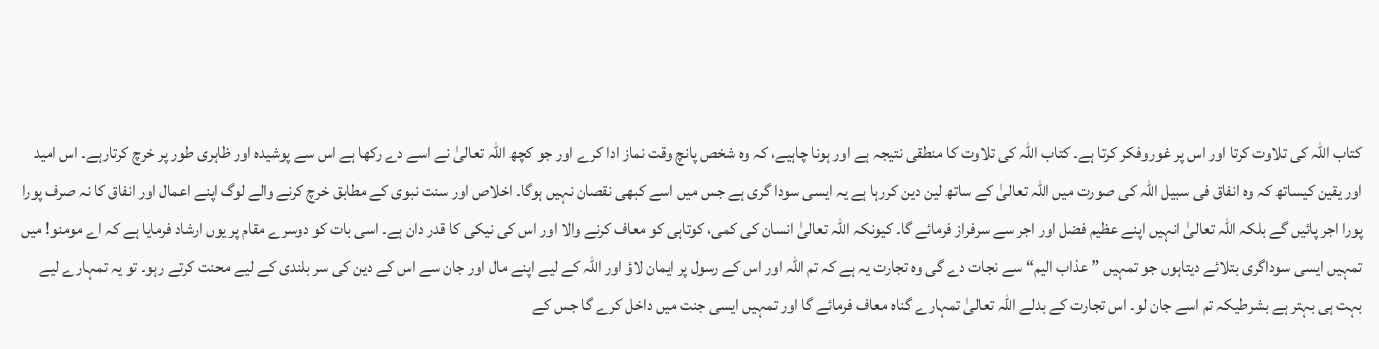کتاب اللہ کی تلاوت کرتا اور اس پر غوروفکر کرتا ہے۔ کتاب اللہ کی تلاوت کا منطقی نتیجہ ہے اور ہونا چاہیے، کہ وہ شخص پانچ وقت نماز ادا کرے اور جو کچھ اللہ تعالیٰ نے اسے دے رکھا ہے اس سے پوشیدہ اور ظاہری طور پر خرچ کرتارہے۔ اس امید اور یقین کیساتھ کہ وہ انفاق فی سبیل اللہ کی صورت میں اللہ تعالیٰ کے ساتھ لین دین کررہا ہے یہ ایسی سودا گری ہے جس میں اسے کبھی نقصان نہیں ہوگا۔ اخلاص اور سنت نبوی کے مطابق خرچ کرنے والے لوگ اپنے اعمال اور انفاق کا نہ صرف پورا پورا اجر پائیں گے بلکہ اللہ تعالیٰ انہیں اپنے عظیم فضل اور اجر سے سرفراز فرمائے گا۔ کیونکہ اللہ تعالیٰ انسان کی کمی، کوتاہی کو معاف کرنے والا اور اس کی نیکی کا قدر دان ہے۔ اسی بات کو دوسرے مقام پر یوں ارشاد فرمایا ہے کہ اے مومنو! میں تمہیں ایسی سوداگری بتلائے دیتاہوں جو تمہیں ” عذاب الیم“ سے نجات دے گی وہ تجارت یہ ہے کہ تم اللہ اور اس کے رسول پر ایمان لاؤ اور اللہ کے لیے اپنے مال اور جان سے اس کے دین کی سر بلندی کے لیے محنت کرتے رہو۔ تو یہ تمہارے لیے بہت ہی بہتر ہے بشرطیکہ تم اسے جان لو۔ اس تجارت کے بدلے اللہ تعالیٰ تمہارے گناہ معاف فرمائے گا اور تمہیں ایسی جنت میں داخل کرے گا جس کے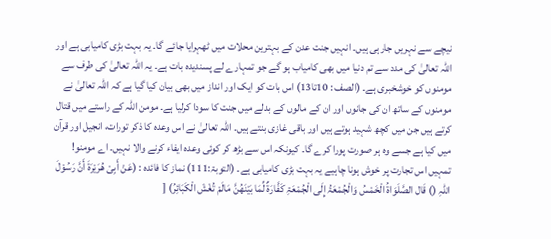نیچے سے نہریں جارہی ہیں۔ انہیں جنت عدن کے بہترین محلات میں ٹھہرایا جائے گا۔ یہ بہت بڑی کامیابی ہے اور اللہ تعالیٰ کی مدد سے تم دنیا میں بھی کامیاب ہو گے جو تمہارے لے پسندیدہ بات ہے۔ یہ اللہ تعالیٰ کی طرف سے مومنوں کو خوشخبری ہے۔ (الصف : 10تا13) اس بات کو ایک اور انداز میں بھی بیان کیا گیا ہے کہ اللہ تعالیٰ نے مومنوں کے ساتھ ان کی جانوں اور ان کے مالوں کے بدلے میں جنت کا سودا کرلیا ہے۔ مومن اللہ کے راستے میں قتال کرتے ہیں جن میں کچھ شہید ہوتے ہیں اور باقی غازی بنتے ہیں۔ اللہ تعالیٰ نے اس وعدہ کا ذکر تورات، انجیل اور قرآن میں کیا ہے جسے وہ ہر صورت پورا کرے گا۔ کیونکہ اس سے بڑھ کر کوئی وعدہ ایفاء کرنے والا نہیں۔ اے مومنو! تمہیں اس تجارت پر خوش ہونا چاہیے یہ بہت بڑی کامیابی ہے۔ (التوبۃ:111) نماز کا فائدہ : (عَنْ أَبِیْ ھُرَیْرَۃَ أَنَّ رَسُوْلَ اللّٰہِ () قَال الصَّلَوَاۃُ الْخَمْسُ وَالْجُمْعَۃُ إِلَی الْجُمْعَۃِ کَفَّارَۃٌ لِّمَا بَیْنَھُنَّ مَالَمْ تُغْشَ الْکَبَائِرُ) [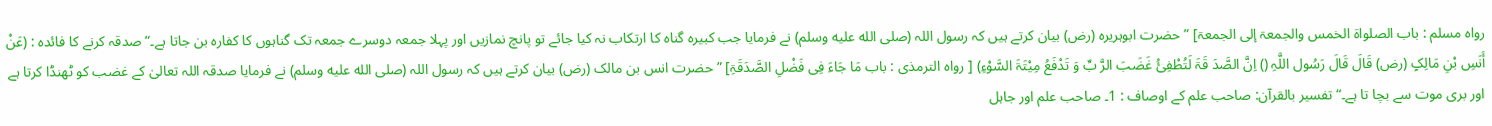رواہ مسلم : باب الصلواۃ الخمس والجمعۃ إلی الجمعۃ] ” حضرت ابوہریرہ (رض) بیان کرتے ہیں کہ رسول اللہ (صلى الله عليه وسلم) نے فرمایا جب کبیرہ گناہ کا ارتکاب نہ کیا جائے تو پانچ نمازیں اور پہلا جمعہ دوسرے جمعہ تک گناہوں کا کفارہ بن جاتا ہے۔“ صدقہ کرنے کا فائدہ : (عَنْ أَنَسِ بْنِ مَالِکٍ (رض) قَالَ قَالَ رَسُول اللَّہِ () اِنَّ الصَّدَ قَۃَ لَتُطْفِئُ غَضَبَ الرَّ بِّ وَ تَدْفَعُ مِیْتَۃَ السَّوْءِ) [ رواہ الترمذی : باب مَا جَاءَ فِی فَضْلِ الصَّدَقَۃِ] ” حضرت انس بن مالک (رض) بیان کرتے ہیں کہ رسول اللہ (صلى الله عليه وسلم) نے فرمایا صدقہ اللہ تعالیٰ کے غضب کو ٹھنڈا کرتا ہے اور بری موت سے بچا تا ہے۔“ تفسیر بالقرآن: صاحب علم کے اوصاف : 1۔ صاحب علم اور جاہل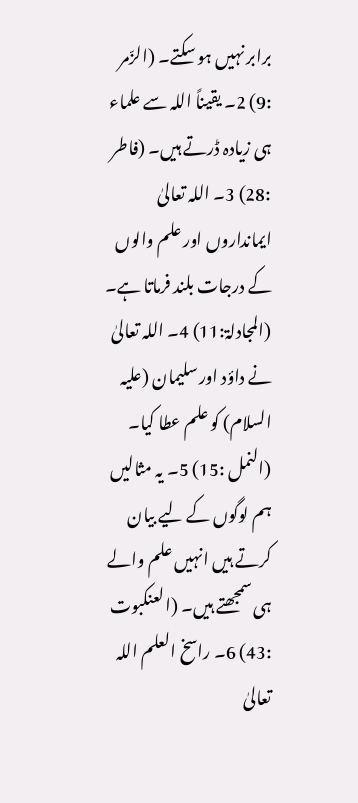برابر نہیں ہو سکتے۔ (الزّمر :9) 2۔ یقیناً اللہ سے علماء ہی زیادہ ڈرتے ہیں۔ (فاطر :28) 3۔ اللہ تعالیٰ ایمانداروں اور علم والوں کے درجات بلند فرماتا ہے۔ (المجادلۃ:11) 4۔ اللہ تعالیٰ نے داؤد اور سلیمان (علیہ السلام) کو علم عطا کیا۔ (النمل :15) 5۔ یہ مثالیں ہم لوگوں کے لیے بیان کرتے ہیں انہیں علم والے ہی سمجھتے ہیں۔ (العنکبوت :43) 6۔ راسخ العلم اللہ تعالیٰ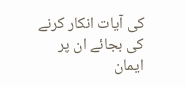کی آیات انکار کرنے کی بجائے ان پر ایمان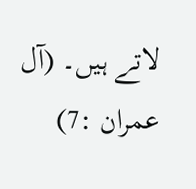لاتے ہیں۔ (آل عمران :7)